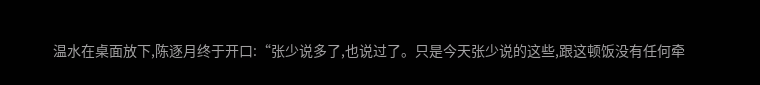温水在桌面放下,陈逐月终于开口:“张少说多了,也说过了。只是今天张少说的这些,跟这顿饭没有任何牵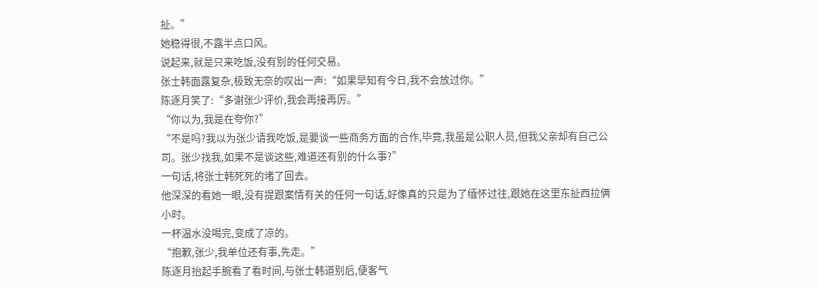扯。”
她稳得很,不露半点口风。
说起来,就是只来吃饭,没有别的任何交易。
张士韩面露复杂,极致无奈的叹出一声:“如果早知有今日,我不会放过你。”
陈逐月笑了:“多谢张少评价,我会再接再厉。”
“你以为,我是在夸你?”
“不是吗?我以为张少请我吃饭,是要谈一些商务方面的合作,毕竟,我虽是公职人员,但我父亲却有自己公司。张少找我,如果不是谈这些,难道还有别的什么事?”
一句话,将张士韩死死的堵了回去。
他深深的看她一眼,没有提跟案情有关的任何一句话,好像真的只是为了缅怀过往,跟她在这里东扯西拉俩小时。
一杯温水没喝完,变成了凉的。
“抱歉,张少,我单位还有事,先走。”
陈逐月抬起手腕看了看时间,与张士韩道别后,便客气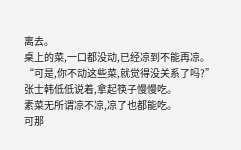离去。
桌上的菜,一口都没动,已经凉到不能再凉。
“可是,你不动这些菜,就觉得没关系了吗?”
张士韩低低说着,拿起筷子慢慢吃。
素菜无所谓凉不凉,凉了也都能吃。
可那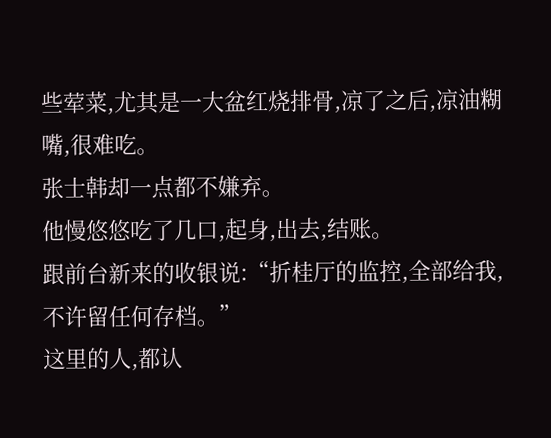些荤菜,尤其是一大盆红烧排骨,凉了之后,凉油糊嘴,很难吃。
张士韩却一点都不嫌弃。
他慢悠悠吃了几口,起身,出去,结账。
跟前台新来的收银说:“折桂厅的监控,全部给我,不许留任何存档。”
这里的人,都认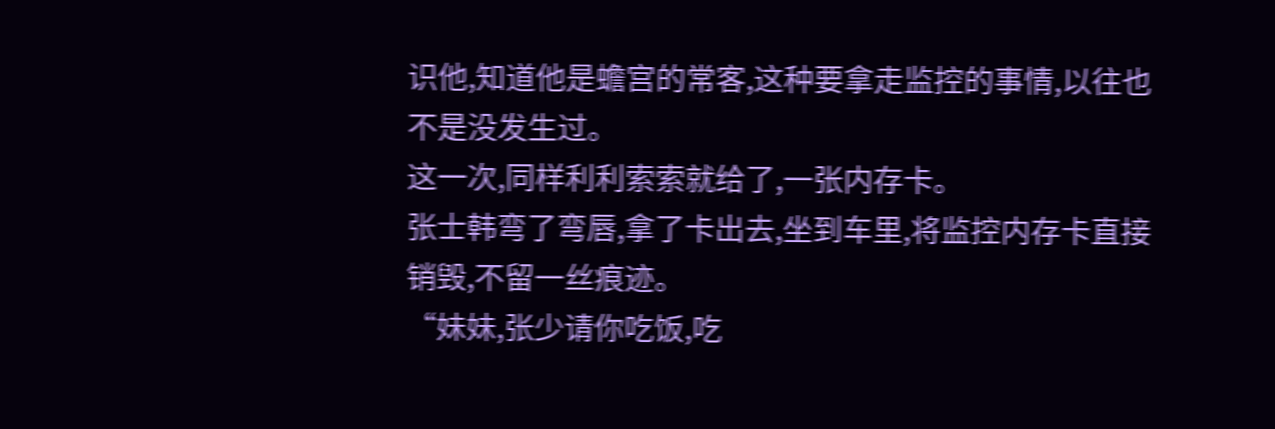识他,知道他是蟾宫的常客,这种要拿走监控的事情,以往也不是没发生过。
这一次,同样利利索索就给了,一张内存卡。
张士韩弯了弯唇,拿了卡出去,坐到车里,将监控内存卡直接销毁,不留一丝痕迹。
“妹妹,张少请你吃饭,吃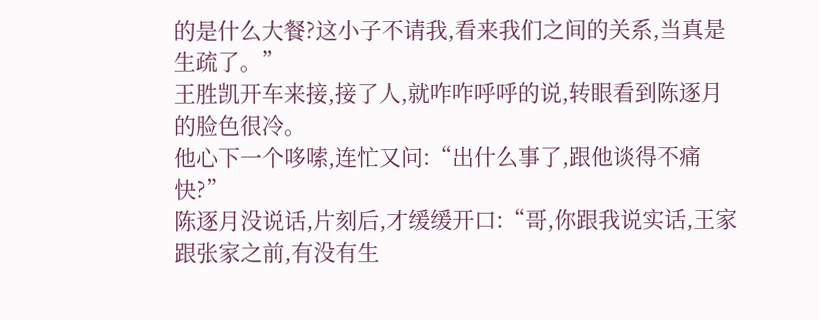的是什么大餐?这小子不请我,看来我们之间的关系,当真是生疏了。”
王胜凯开车来接,接了人,就咋咋呼呼的说,转眼看到陈逐月的脸色很冷。
他心下一个哆嗦,连忙又问:“出什么事了,跟他谈得不痛快?”
陈逐月没说话,片刻后,才缓缓开口:“哥,你跟我说实话,王家跟张家之前,有没有生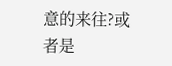意的来往?或者是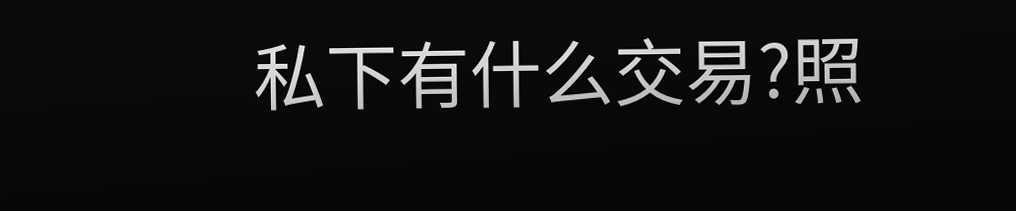私下有什么交易?照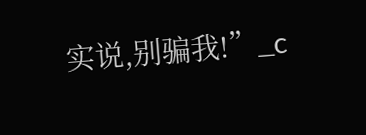实说,别骗我!”_c